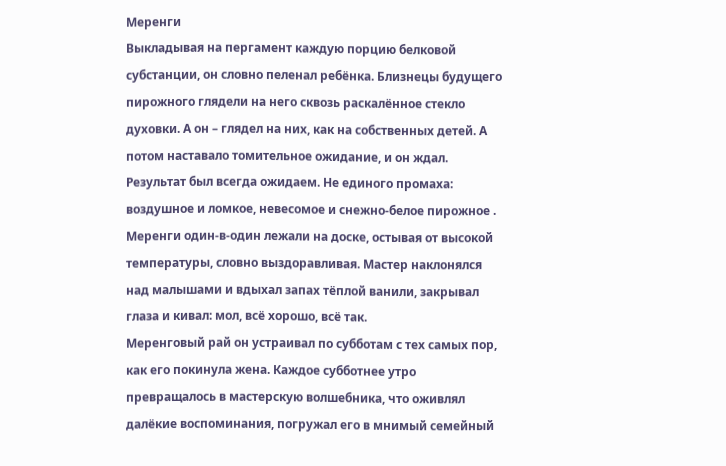Меренги
Выкладывая на пергамент каждую порцию белковой субстанции, он словно пеленал ребёнка. Близнецы будущего пирожного глядели на него сквозь раскалённое стекло духовки. А он – глядел на них, как на собственных детей. А потом наставало томительное ожидание, и он ждал.
Результат был всегда ожидаем. Не единого промаха: воздушное и ломкое, невесомое и снежно-белое пирожное . Меренги один-в-один лежали на доске, остывая от высокой температуры, словно выздоравливая. Мастер наклонялся над малышами и вдыхал запах тёплой ванили, закрывал глаза и кивал: мол, всё хорошо, всё так.
Меренговый рай он устраивал по субботам с тех самых пор, как его покинула жена. Каждое субботнее утро превращалось в мастерскую волшебника, что оживлял далёкие воспоминания, погружал его в мнимый семейный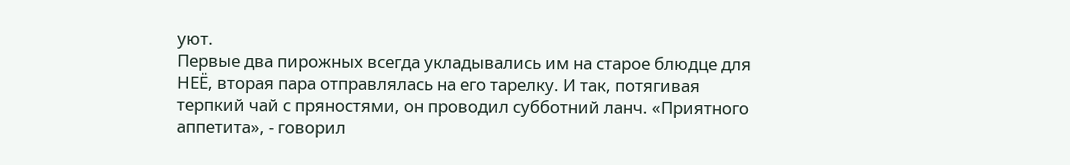уют.
Первые два пирожных всегда укладывались им на старое блюдце для НЕЁ, вторая пара отправлялась на его тарелку. И так, потягивая терпкий чай с пряностями, он проводил субботний ланч. «Приятного аппетита», - говорил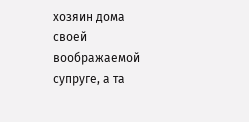хозяин дома своей воображаемой супруге, а та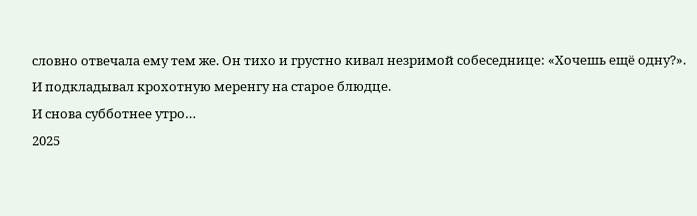словно отвечала ему тем же. Он тихо и грустно кивал незримой собеседнице: «Хочешь ещё одну?». И подкладывал крохотную меренгу на старое блюдце.
И снова субботнее утро…
2025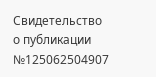Свидетельство о публикации №125062504907